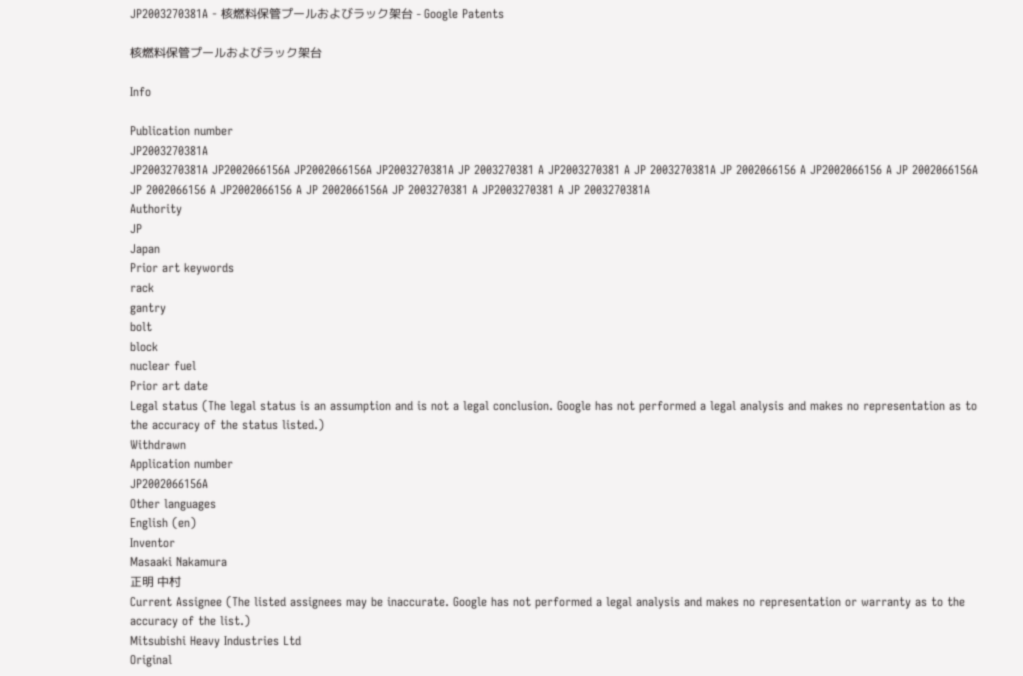JP2003270381A - 核燃料保管プールおよびラック架台 - Google Patents

核燃料保管プールおよびラック架台

Info

Publication number
JP2003270381A
JP2003270381A JP2002066156A JP2002066156A JP2003270381A JP 2003270381 A JP2003270381 A JP 2003270381A JP 2002066156 A JP2002066156 A JP 2002066156A JP 2002066156 A JP2002066156 A JP 2002066156A JP 2003270381 A JP2003270381 A JP 2003270381A
Authority
JP
Japan
Prior art keywords
rack
gantry
bolt
block
nuclear fuel
Prior art date
Legal status (The legal status is an assumption and is not a legal conclusion. Google has not performed a legal analysis and makes no representation as to the accuracy of the status listed.)
Withdrawn
Application number
JP2002066156A
Other languages
English (en)
Inventor
Masaaki Nakamura
正明 中村
Current Assignee (The listed assignees may be inaccurate. Google has not performed a legal analysis and makes no representation or warranty as to the accuracy of the list.)
Mitsubishi Heavy Industries Ltd
Original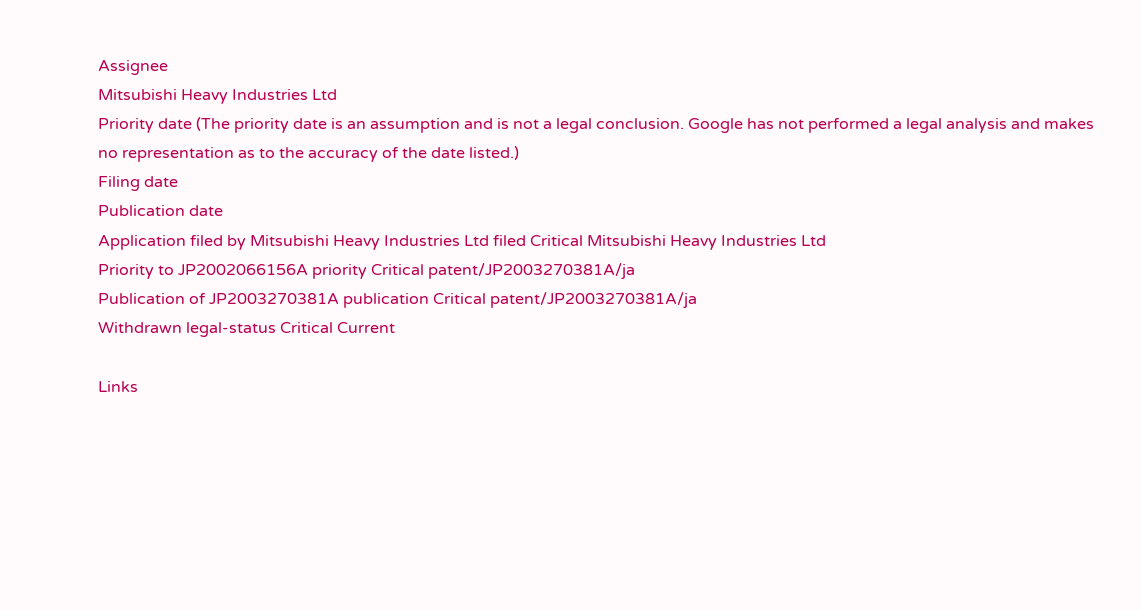Assignee
Mitsubishi Heavy Industries Ltd
Priority date (The priority date is an assumption and is not a legal conclusion. Google has not performed a legal analysis and makes no representation as to the accuracy of the date listed.)
Filing date
Publication date
Application filed by Mitsubishi Heavy Industries Ltd filed Critical Mitsubishi Heavy Industries Ltd
Priority to JP2002066156A priority Critical patent/JP2003270381A/ja
Publication of JP2003270381A publication Critical patent/JP2003270381A/ja
Withdrawn legal-status Critical Current

Links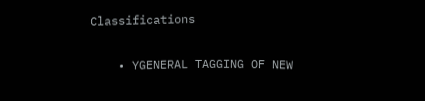Classifications

    • YGENERAL TAGGING OF NEW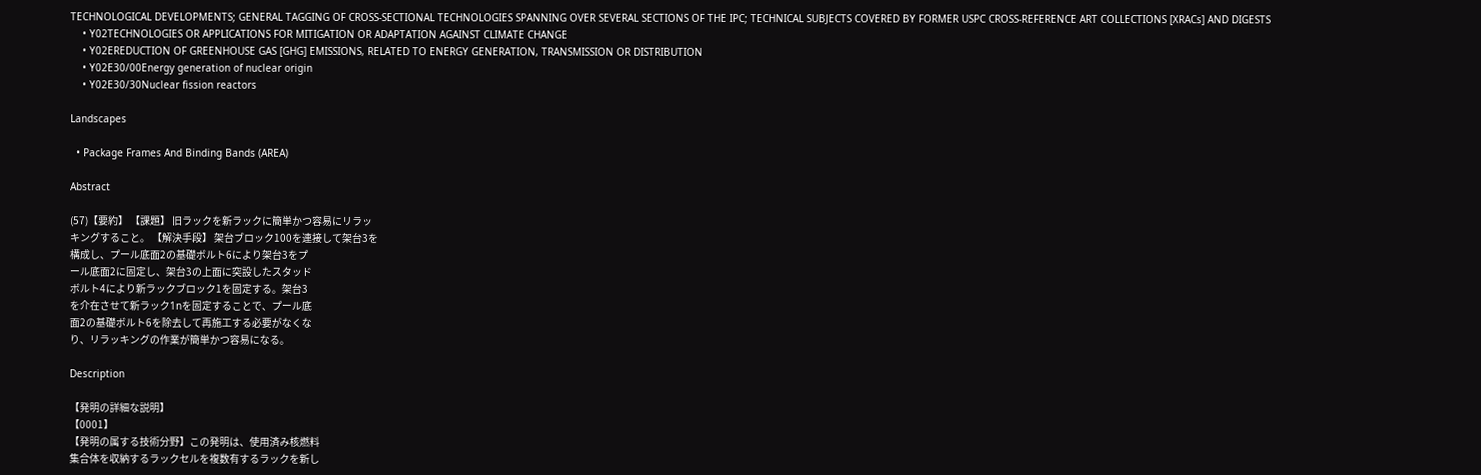TECHNOLOGICAL DEVELOPMENTS; GENERAL TAGGING OF CROSS-SECTIONAL TECHNOLOGIES SPANNING OVER SEVERAL SECTIONS OF THE IPC; TECHNICAL SUBJECTS COVERED BY FORMER USPC CROSS-REFERENCE ART COLLECTIONS [XRACs] AND DIGESTS
    • Y02TECHNOLOGIES OR APPLICATIONS FOR MITIGATION OR ADAPTATION AGAINST CLIMATE CHANGE
    • Y02EREDUCTION OF GREENHOUSE GAS [GHG] EMISSIONS, RELATED TO ENERGY GENERATION, TRANSMISSION OR DISTRIBUTION
    • Y02E30/00Energy generation of nuclear origin
    • Y02E30/30Nuclear fission reactors

Landscapes

  • Package Frames And Binding Bands (AREA)

Abstract

(57)【要約】 【課題】 旧ラックを新ラックに簡単かつ容易にリラッ
キングすること。 【解決手段】 架台ブロック100を連接して架台3を
構成し、プール底面2の基礎ボルト6により架台3をプ
ール底面2に固定し、架台3の上面に突設したスタッド
ボルト4により新ラックブロック1を固定する。架台3
を介在させて新ラック1nを固定することで、プール底
面2の基礎ボルト6を除去して再施工する必要がなくな
り、リラッキングの作業が簡単かつ容易になる。

Description

【発明の詳細な説明】
【0001】
【発明の属する技術分野】この発明は、使用済み核燃料
集合体を収納するラックセルを複数有するラックを新し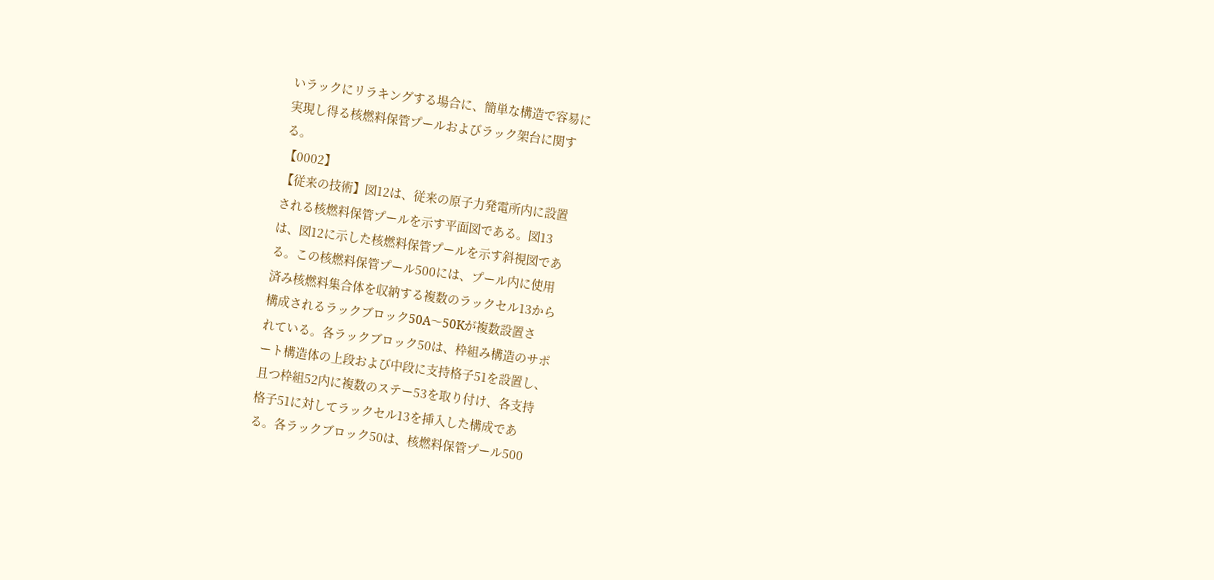いラックにリラキングする場合に、簡単な構造で容易に
実現し得る核燃料保管プールおよびラック架台に関す
る。
【0002】
【従来の技術】図12は、従来の原子力発電所内に設置
される核燃料保管プールを示す平面図である。図13
は、図12に示した核燃料保管プールを示す斜視図であ
る。この核燃料保管プール500には、プール内に使用
済み核燃料集合体を収納する複数のラックセル13から
構成されるラックブロック50A〜50Kが複数設置さ
れている。各ラックブロック50は、枠組み構造のサポ
ート構造体の上段および中段に支持格子51を設置し、
且つ枠組52内に複数のステー53を取り付け、各支持
格子51に対してラックセル13を挿入した構成であ
る。各ラックブロック50は、核燃料保管プール500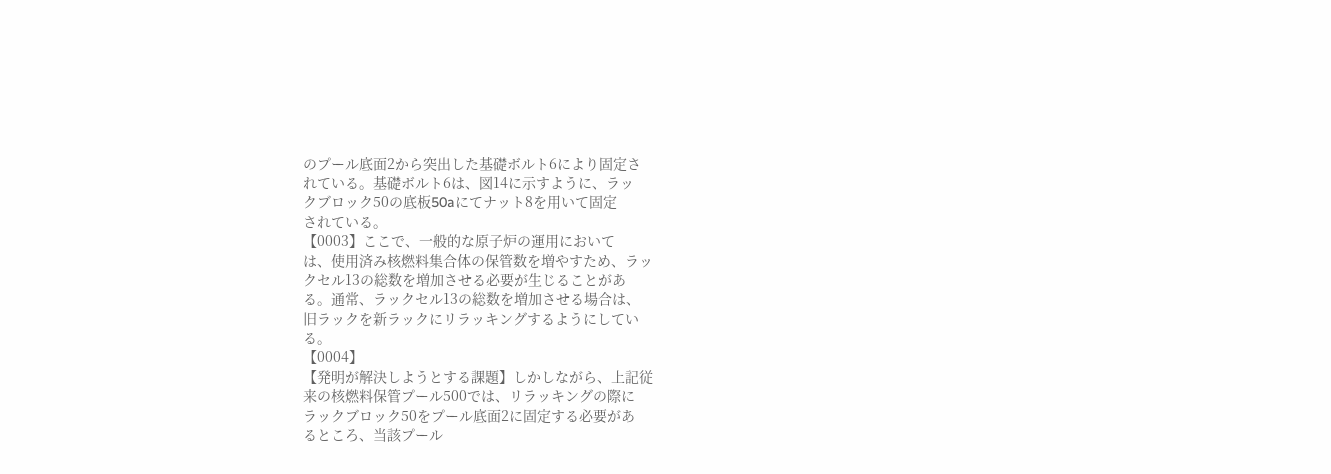のプール底面2から突出した基礎ボルト6により固定さ
れている。基礎ボルト6は、図14に示すように、ラッ
クブロック50の底板50aにてナット8を用いて固定
されている。
【0003】ここで、一般的な原子炉の運用において
は、使用済み核燃料集合体の保管数を増やすため、ラッ
クセル13の総数を増加させる必要が生じることがあ
る。通常、ラックセル13の総数を増加させる場合は、
旧ラックを新ラックにリラッキングするようにしてい
る。
【0004】
【発明が解決しようとする課題】しかしながら、上記従
来の核燃料保管プール500では、リラッキングの際に
ラックブロック50をプール底面2に固定する必要があ
るところ、当該プール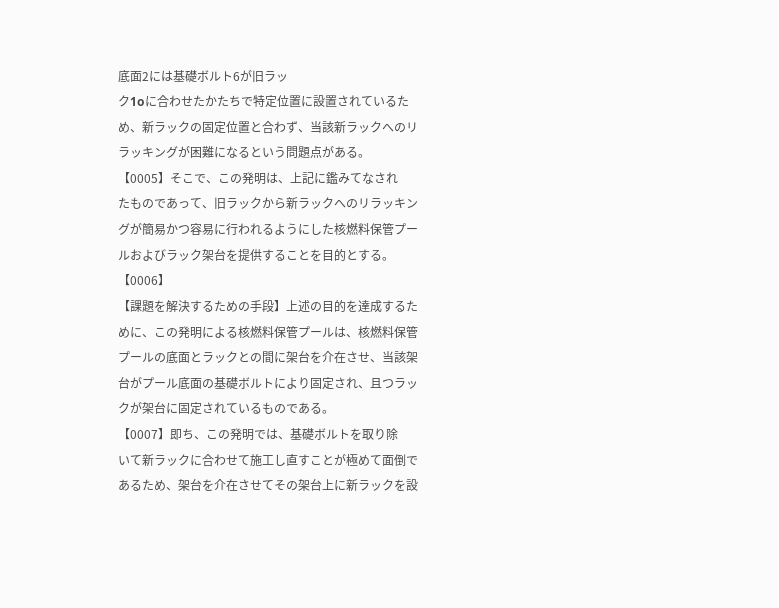底面2には基礎ボルト6が旧ラッ
ク1oに合わせたかたちで特定位置に設置されているた
め、新ラックの固定位置と合わず、当該新ラックへのリ
ラッキングが困難になるという問題点がある。
【0005】そこで、この発明は、上記に鑑みてなされ
たものであって、旧ラックから新ラックへのリラッキン
グが簡易かつ容易に行われるようにした核燃料保管プー
ルおよびラック架台を提供することを目的とする。
【0006】
【課題を解決するための手段】上述の目的を達成するた
めに、この発明による核燃料保管プールは、核燃料保管
プールの底面とラックとの間に架台を介在させ、当該架
台がプール底面の基礎ボルトにより固定され、且つラッ
クが架台に固定されているものである。
【0007】即ち、この発明では、基礎ボルトを取り除
いて新ラックに合わせて施工し直すことが極めて面倒で
あるため、架台を介在させてその架台上に新ラックを設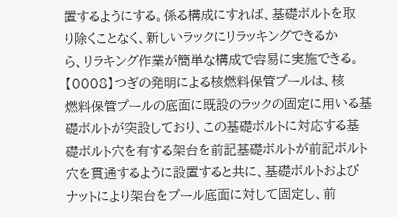置するようにする。係る構成にすれば、基礎ボルトを取
り除くことなく、新しいラックにリラッキングできるか
ら、リラキング作業が簡単な構成で容易に実施できる。
【0008】つぎの発明による核燃料保管プールは、核
燃料保管プールの底面に既設のラックの固定に用いる基
礎ボルトが突設しており、この基礎ボルトに対応する基
礎ボルト穴を有する架台を前記基礎ボルトが前記ボルト
穴を貫通するように設置すると共に、基礎ボルトおよび
ナットにより架台をプール底面に対して固定し、前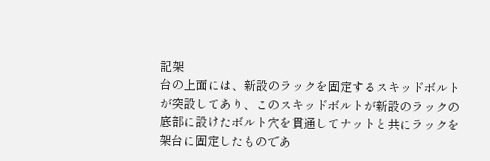記架
台の上面には、新設のラックを固定するスキッドボルト
が突設してあり、このスキッドボルトが新設のラックの
底部に設けたボルト穴を貫通してナットと共にラックを
架台に固定したものであ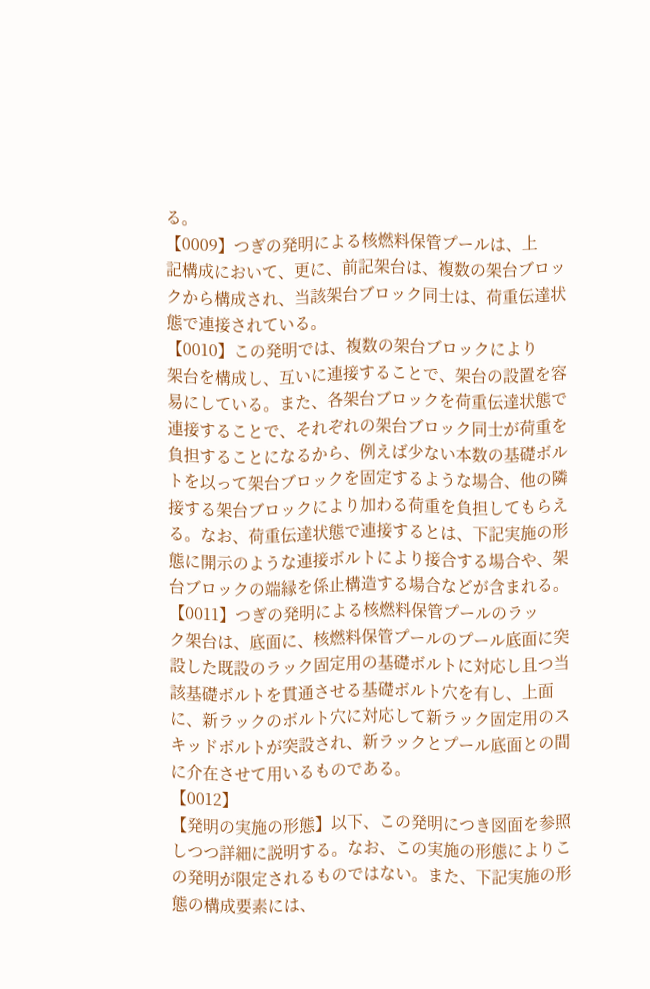る。
【0009】つぎの発明による核燃料保管プールは、上
記構成において、更に、前記架台は、複数の架台ブロッ
クから構成され、当該架台ブロック同士は、荷重伝達状
態で連接されている。
【0010】この発明では、複数の架台ブロックにより
架台を構成し、互いに連接することで、架台の設置を容
易にしている。また、各架台ブロックを荷重伝達状態で
連接することで、それぞれの架台ブロック同士が荷重を
負担することになるから、例えば少ない本数の基礎ボル
トを以って架台ブロックを固定するような場合、他の隣
接する架台ブロックにより加わる荷重を負担してもらえ
る。なお、荷重伝達状態で連接するとは、下記実施の形
態に開示のような連接ボルトにより接合する場合や、架
台ブロックの端縁を係止構造する場合などが含まれる。
【0011】つぎの発明による核燃料保管プールのラッ
ク架台は、底面に、核燃料保管プールのプール底面に突
設した既設のラック固定用の基礎ボルトに対応し且つ当
該基礎ボルトを貫通させる基礎ボルト穴を有し、上面
に、新ラックのボルト穴に対応して新ラック固定用のス
キッドボルトが突設され、新ラックとプール底面との間
に介在させて用いるものである。
【0012】
【発明の実施の形態】以下、この発明につき図面を参照
しつつ詳細に説明する。なお、この実施の形態によりこ
の発明が限定されるものではない。また、下記実施の形
態の構成要素には、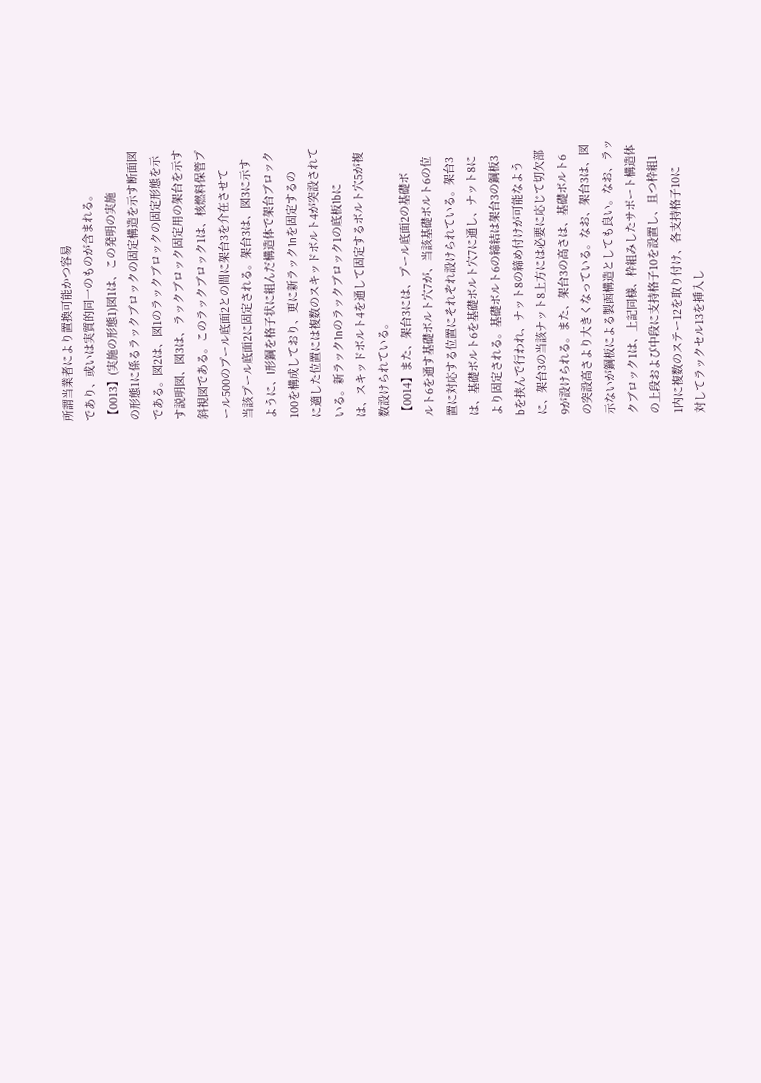所謂当業者により置換可能かつ容易
であり、或いは実質的同一のものが含まれる。
【0013】(実施の形態1)図1は、この発明の実施
の形態1に係るラックブロックの固定構造を示す断面図
である。図2は、図1のラックブロックの固定形態を示
す説明図、図3は、ラックブロック固定用の架台を示す
斜視図である。このラックブロック1は、核燃料保管プ
ール500のプール底面2との間に架台3を介在させて
当該プール底面2に固定される。架台3は、図3に示す
ように、I形鋼を格子状に組んだ構造体で架台ブロック
100を構成しており、更に新ラック1nを固定するの
に適した位置には複数のスキッドボルト4が突設されて
いる。新ラック1nのラックブロック1の底板1bに
は、スキッドボルト4を通して固定するボルト穴5が複
数設けられている。
【0014】また、架台3には、プール底面2の基礎ボ
ルト6を通す基礎ボルト穴7が、当該基礎ボルト6の位
置に対応する位置にそれぞれ設けられている。架台3
は、基礎ボルト6を基礎ボルト穴7に通し、ナット8に
より固定される。基礎ボルト6の締結は架台3の鋼板3
bを挟んで行われ、ナット8の締め付けが可能なよう
に、架台3の当該ナット8上方には必要に応じて切欠部
9が設けられる。また、架台3の高さは、基礎ボルト6
の突設高さより大きくなっている。なお、架台3は、図
示ないが鋼板による製函構造としても良い。なお、ラッ
クブロック1は、上記同様、枠組みしたサポート構造体
の上段および中段に支持格子10を設置し、且つ枠組1
1内に複数のステー12を取り付け、各支持格子10に
対してラックセル13を挿入し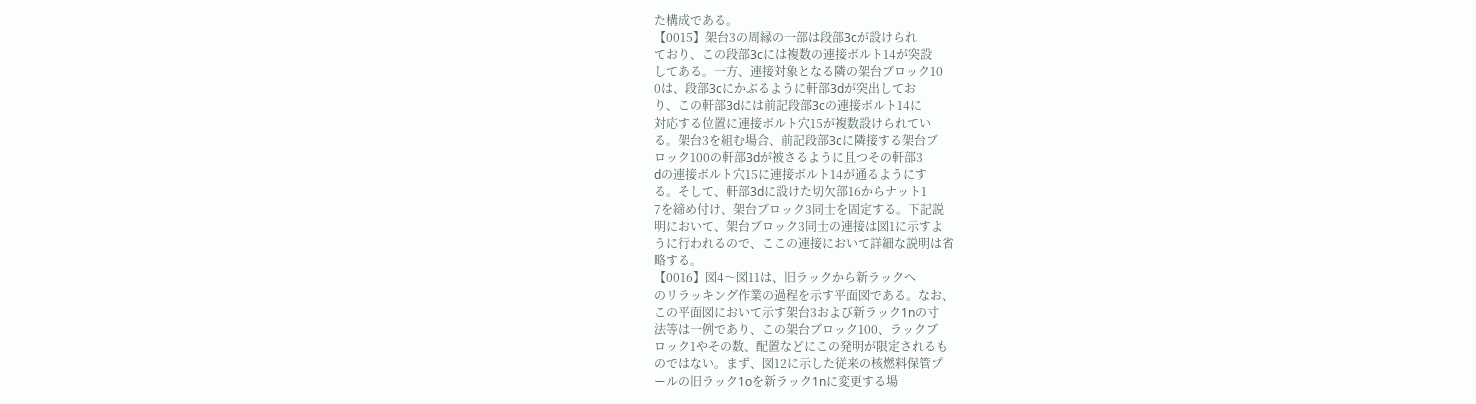た構成である。
【0015】架台3の周縁の一部は段部3cが設けられ
ており、この段部3cには複数の連接ボルト14が突設
してある。一方、連接対象となる隣の架台ブロック10
0は、段部3cにかぶるように軒部3dが突出してお
り、この軒部3dには前記段部3cの連接ボルト14に
対応する位置に連接ボルト穴15が複数設けられてい
る。架台3を組む場合、前記段部3cに隣接する架台ブ
ロック100の軒部3dが被さるように且つその軒部3
dの連接ボルト穴15に連接ボルト14が通るようにす
る。そして、軒部3dに設けた切欠部16からナット1
7を締め付け、架台ブロック3同士を固定する。下記説
明において、架台ブロック3同士の連接は図1に示すよ
うに行われるので、ここの連接において詳細な説明は省
略する。
【0016】図4〜図11は、旧ラックから新ラックへ
のリラッキング作業の過程を示す平面図である。なお、
この平面図において示す架台3および新ラック1nの寸
法等は一例であり、この架台ブロック100、ラックブ
ロック1やその数、配置などにこの発明が限定されるも
のではない。まず、図12に示した従来の核燃料保管プ
ールの旧ラック1oを新ラック1nに変更する場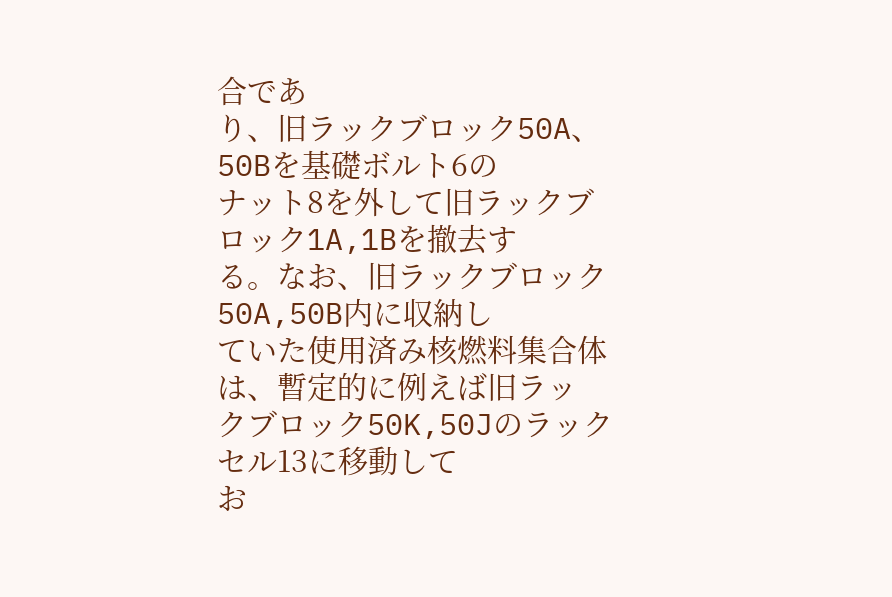合であ
り、旧ラックブロック50A、50Bを基礎ボルト6の
ナット8を外して旧ラックブロック1A,1Bを撤去す
る。なお、旧ラックブロック50A,50B内に収納し
ていた使用済み核燃料集合体は、暫定的に例えば旧ラッ
クブロック50K,50Jのラックセル13に移動して
お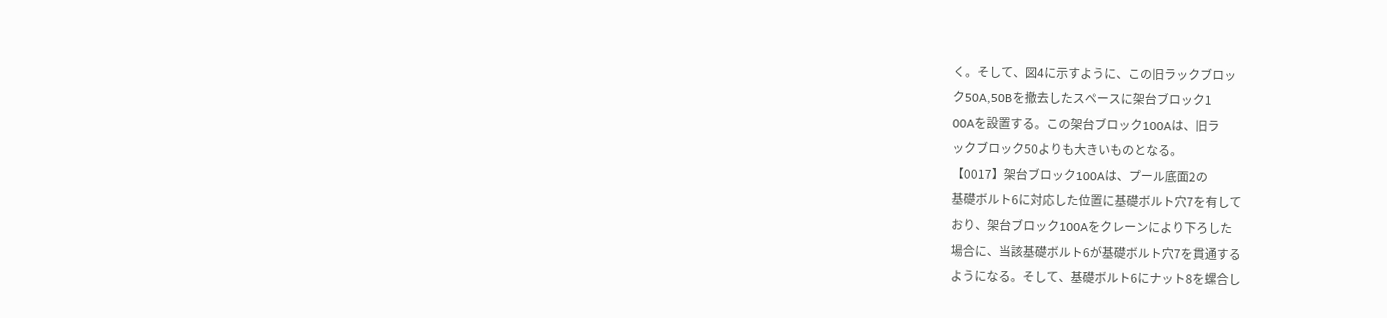く。そして、図4に示すように、この旧ラックブロッ
ク50A,50Bを撤去したスペースに架台ブロック1
00Aを設置する。この架台ブロック100Aは、旧ラ
ックブロック50よりも大きいものとなる。
【0017】架台ブロック100Aは、プール底面2の
基礎ボルト6に対応した位置に基礎ボルト穴7を有して
おり、架台ブロック100Aをクレーンにより下ろした
場合に、当該基礎ボルト6が基礎ボルト穴7を貫通する
ようになる。そして、基礎ボルト6にナット8を螺合し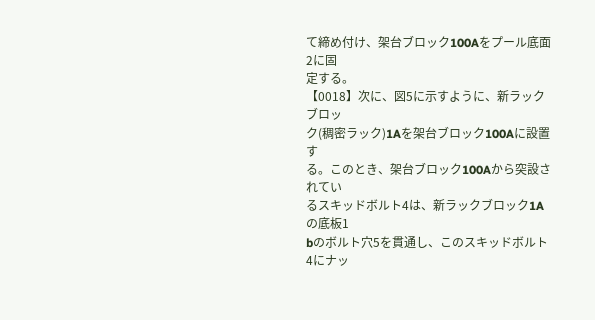て締め付け、架台ブロック100Aをプール底面2に固
定する。
【0018】次に、図5に示すように、新ラックブロッ
ク(稠密ラック)1Aを架台ブロック100Aに設置す
る。このとき、架台ブロック100Aから突設されてい
るスキッドボルト4は、新ラックブロック1Aの底板1
bのボルト穴5を貫通し、このスキッドボルト4にナッ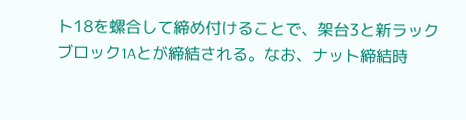ト18を螺合して締め付けることで、架台3と新ラック
ブロック1Aとが締結される。なお、ナット締結時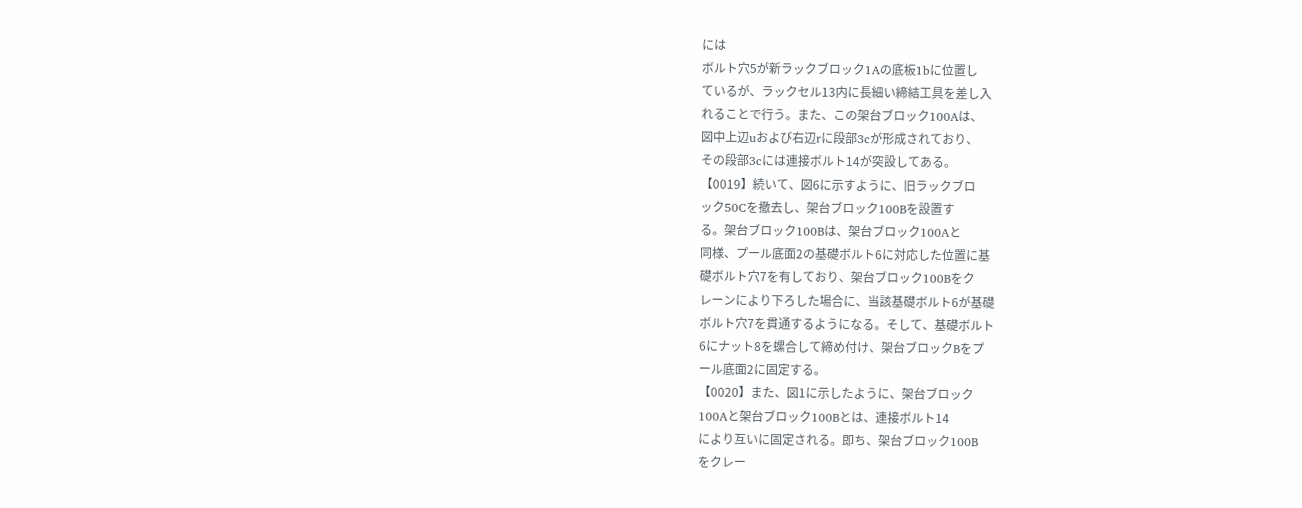には
ボルト穴5が新ラックブロック1Aの底板1bに位置し
ているが、ラックセル13内に長細い締結工具を差し入
れることで行う。また、この架台ブロック100Aは、
図中上辺uおよび右辺rに段部3cが形成されており、
その段部3cには連接ボルト14が突設してある。
【0019】続いて、図6に示すように、旧ラックブロ
ック50Cを撤去し、架台ブロック100Bを設置す
る。架台ブロック100Bは、架台ブロック100Aと
同様、プール底面2の基礎ボルト6に対応した位置に基
礎ボルト穴7を有しており、架台ブロック100Bをク
レーンにより下ろした場合に、当該基礎ボルト6が基礎
ボルト穴7を貫通するようになる。そして、基礎ボルト
6にナット8を螺合して締め付け、架台ブロックBをプ
ール底面2に固定する。
【0020】また、図1に示したように、架台ブロック
100Aと架台ブロック100Bとは、連接ボルト14
により互いに固定される。即ち、架台ブロック100B
をクレー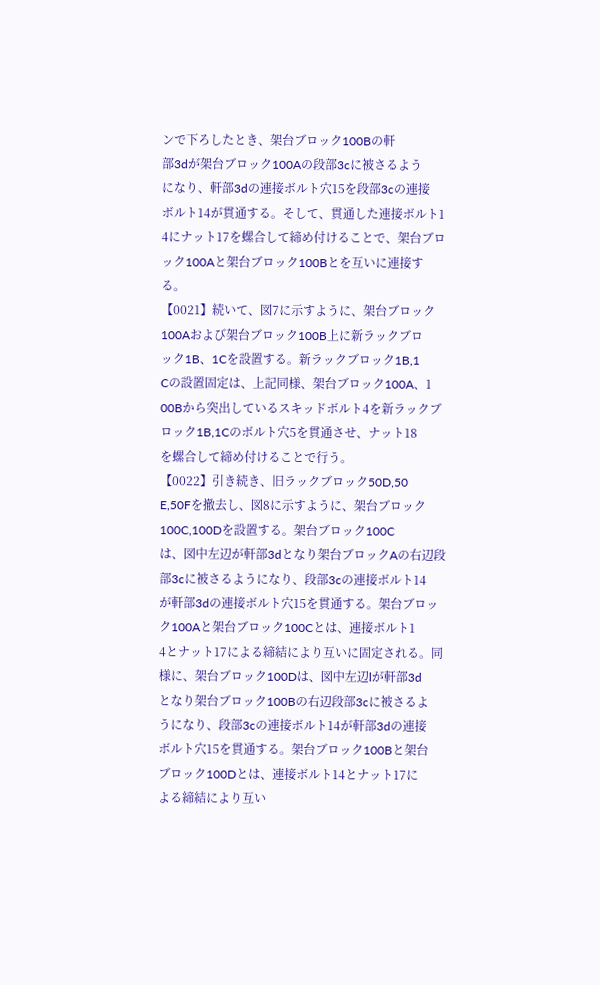ンで下ろしたとき、架台ブロック100Bの軒
部3dが架台ブロック100Aの段部3cに被さるよう
になり、軒部3dの連接ボルト穴15を段部3cの連接
ボルト14が貫通する。そして、貫通した連接ボルト1
4にナット17を螺合して締め付けることで、架台ブロ
ック100Aと架台ブロック100Bとを互いに連接す
る。
【0021】続いて、図7に示すように、架台ブロック
100Aおよび架台ブロック100B上に新ラックブロ
ック1B、1Cを設置する。新ラックブロック1B,1
Cの設置固定は、上記同様、架台ブロック100A、1
00Bから突出しているスキッドボルト4を新ラックブ
ロック1B,1Cのボルト穴5を貫通させ、ナット18
を螺合して締め付けることで行う。
【0022】引き続き、旧ラックブロック50D,50
E,50Fを撤去し、図8に示すように、架台ブロック
100C,100Dを設置する。架台ブロック100C
は、図中左辺が軒部3dとなり架台ブロックAの右辺段
部3cに被さるようになり、段部3cの連接ボルト14
が軒部3dの連接ボルト穴15を貫通する。架台ブロッ
ク100Aと架台ブロック100Cとは、連接ボルト1
4とナット17による締結により互いに固定される。同
様に、架台ブロック100Dは、図中左辺lが軒部3d
となり架台ブロック100Bの右辺段部3cに被さるよ
うになり、段部3cの連接ボルト14が軒部3dの連接
ボルト穴15を貫通する。架台ブロック100Bと架台
ブロック100Dとは、連接ボルト14とナット17に
よる締結により互い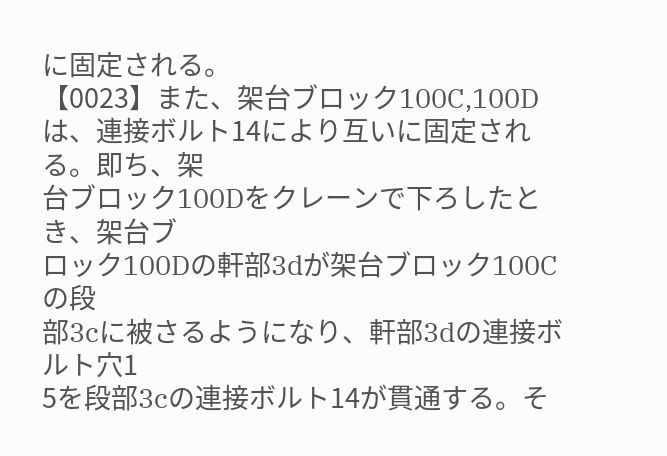に固定される。
【0023】また、架台ブロック100C,100D
は、連接ボルト14により互いに固定される。即ち、架
台ブロック100Dをクレーンで下ろしたとき、架台ブ
ロック100Dの軒部3dが架台ブロック100Cの段
部3cに被さるようになり、軒部3dの連接ボルト穴1
5を段部3cの連接ボルト14が貫通する。そ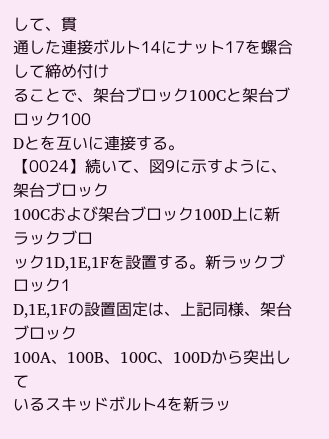して、貫
通した連接ボルト14にナット17を螺合して締め付け
ることで、架台ブロック100Cと架台ブロック100
Dとを互いに連接する。
【0024】続いて、図9に示すように、架台ブロック
100Cおよび架台ブロック100D上に新ラックブロ
ック1D,1E,1Fを設置する。新ラックブロック1
D,1E,1Fの設置固定は、上記同様、架台ブロック
100A、100B、100C、100Dから突出して
いるスキッドボルト4を新ラッ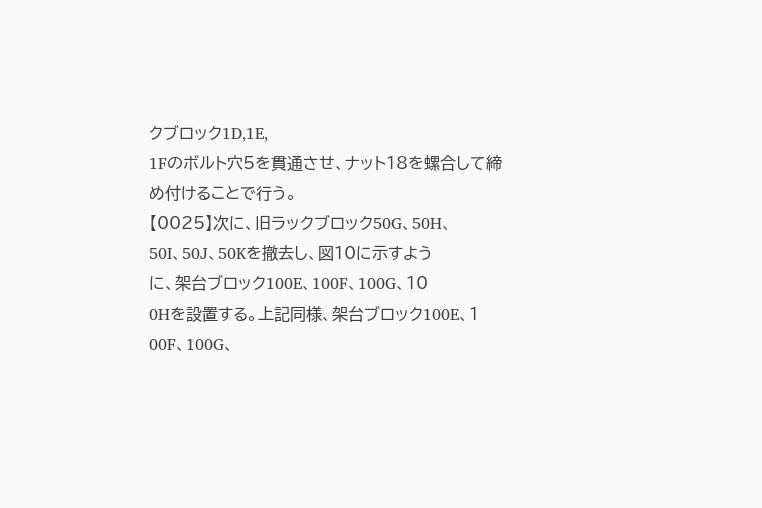クブロック1D,1E,
1Fのボルト穴5を貫通させ、ナット18を螺合して締
め付けることで行う。
【0025】次に、旧ラックブロック50G、50H、
50I、50J、50Kを撤去し、図10に示すよう
に、架台ブロック100E、100F、100G、10
0Hを設置する。上記同様、架台ブロック100E、1
00F、100G、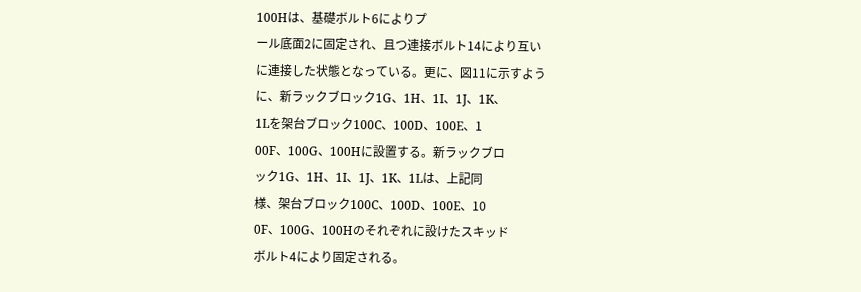100Hは、基礎ボルト6によりプ
ール底面2に固定され、且つ連接ボルト14により互い
に連接した状態となっている。更に、図11に示すよう
に、新ラックブロック1G、1H、1I、1J、1K、
1Lを架台ブロック100C、100D、100E、1
00F、100G、100Hに設置する。新ラックブロ
ック1G、1H、1I、1J、1K、1Lは、上記同
様、架台ブロック100C、100D、100E、10
0F、100G、100Hのそれぞれに設けたスキッド
ボルト4により固定される。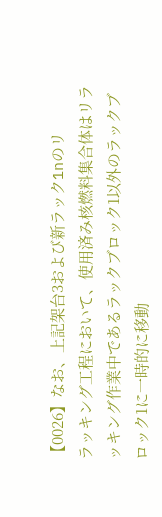【0026】なお、上記架台3および新ラック1nのリ
ラッキング工程において、使用済み核燃料集合体はリラ
ッキング作業中であるラックブロック1以外のラックブ
ロック1に一時的に移動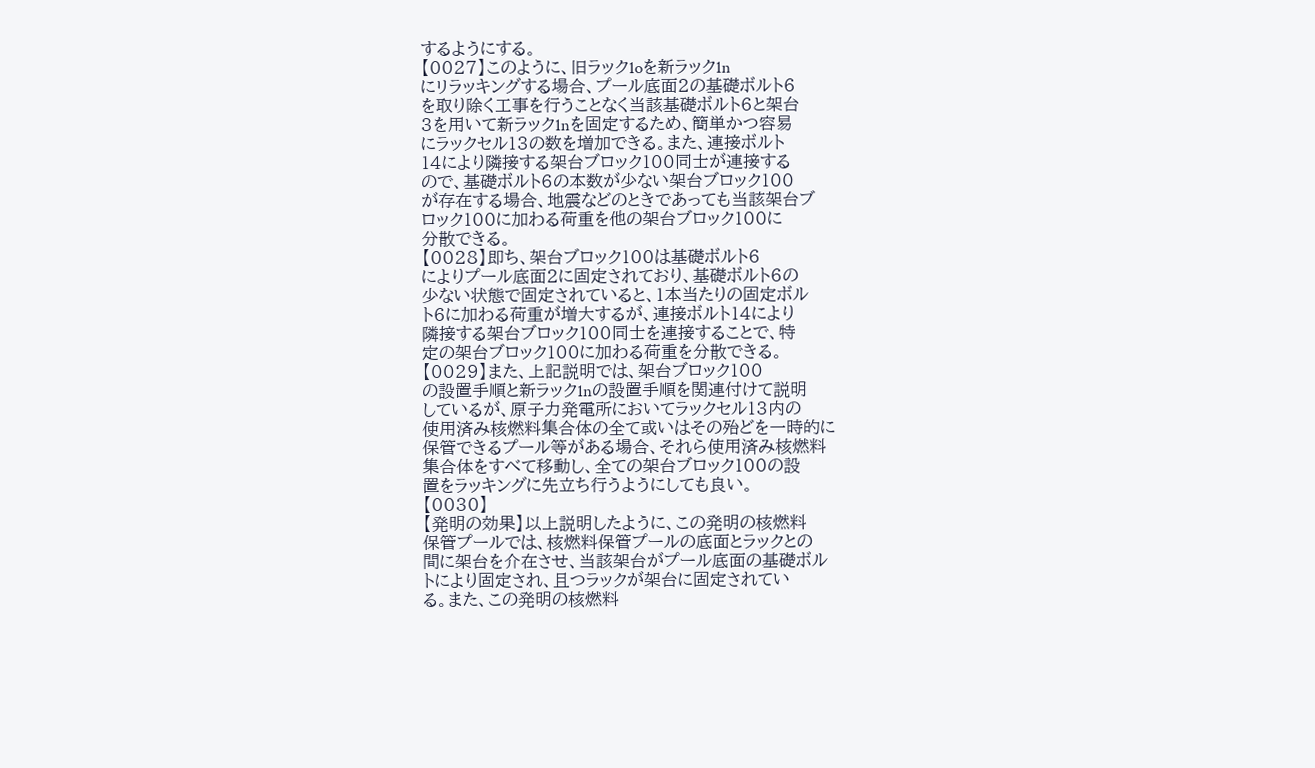するようにする。
【0027】このように、旧ラック1oを新ラック1n
にリラッキングする場合、プール底面2の基礎ボルト6
を取り除く工事を行うことなく当該基礎ボルト6と架台
3を用いて新ラック1nを固定するため、簡単かつ容易
にラックセル13の数を増加できる。また、連接ボルト
14により隣接する架台ブロック100同士が連接する
ので、基礎ボルト6の本数が少ない架台ブロック100
が存在する場合、地震などのときであっても当該架台ブ
ロック100に加わる荷重を他の架台ブロック100に
分散できる。
【0028】即ち、架台ブロック100は基礎ボルト6
によりプール底面2に固定されており、基礎ボルト6の
少ない状態で固定されていると、1本当たりの固定ボル
ト6に加わる荷重が増大するが、連接ボルト14により
隣接する架台ブロック100同士を連接することで、特
定の架台ブロック100に加わる荷重を分散できる。
【0029】また、上記説明では、架台ブロック100
の設置手順と新ラック1nの設置手順を関連付けて説明
しているが、原子力発電所においてラックセル13内の
使用済み核燃料集合体の全て或いはその殆どを一時的に
保管できるプール等がある場合、それら使用済み核燃料
集合体をすべて移動し、全ての架台ブロック100の設
置をラッキングに先立ち行うようにしても良い。
【0030】
【発明の効果】以上説明したように、この発明の核燃料
保管プールでは、核燃料保管プールの底面とラックとの
間に架台を介在させ、当該架台がプール底面の基礎ボル
トにより固定され、且つラックが架台に固定されてい
る。また、この発明の核燃料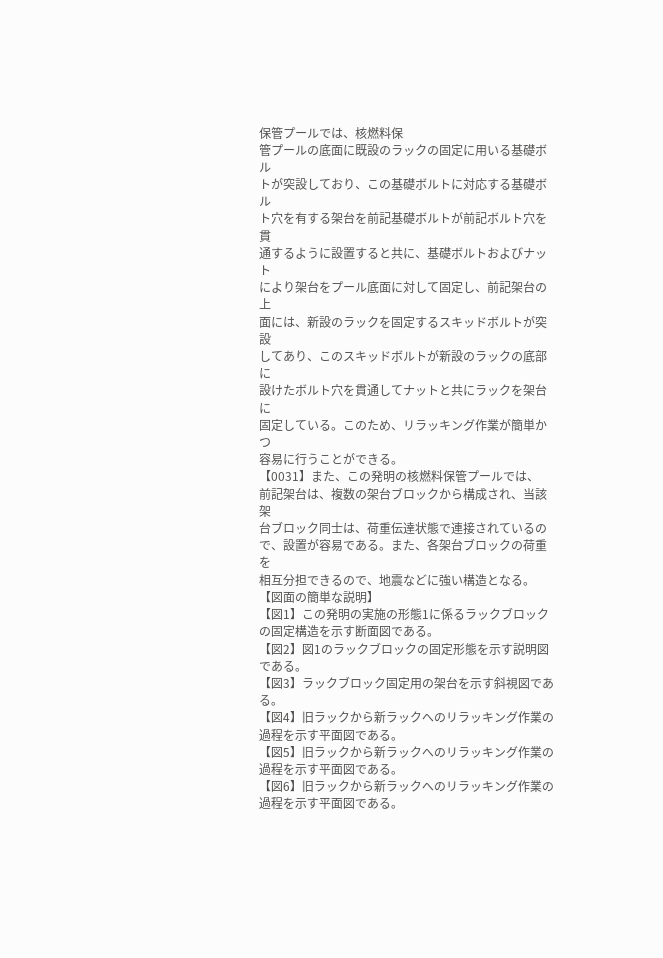保管プールでは、核燃料保
管プールの底面に既設のラックの固定に用いる基礎ボル
トが突設しており、この基礎ボルトに対応する基礎ボル
ト穴を有する架台を前記基礎ボルトが前記ボルト穴を貫
通するように設置すると共に、基礎ボルトおよびナット
により架台をプール底面に対して固定し、前記架台の上
面には、新設のラックを固定するスキッドボルトが突設
してあり、このスキッドボルトが新設のラックの底部に
設けたボルト穴を貫通してナットと共にラックを架台に
固定している。このため、リラッキング作業が簡単かつ
容易に行うことができる。
【0031】また、この発明の核燃料保管プールでは、
前記架台は、複数の架台ブロックから構成され、当該架
台ブロック同士は、荷重伝達状態で連接されているの
で、設置が容易である。また、各架台ブロックの荷重を
相互分担できるので、地震などに強い構造となる。
【図面の簡単な説明】
【図1】この発明の実施の形態1に係るラックブロック
の固定構造を示す断面図である。
【図2】図1のラックブロックの固定形態を示す説明図
である。
【図3】ラックブロック固定用の架台を示す斜視図であ
る。
【図4】旧ラックから新ラックへのリラッキング作業の
過程を示す平面図である。
【図5】旧ラックから新ラックへのリラッキング作業の
過程を示す平面図である。
【図6】旧ラックから新ラックへのリラッキング作業の
過程を示す平面図である。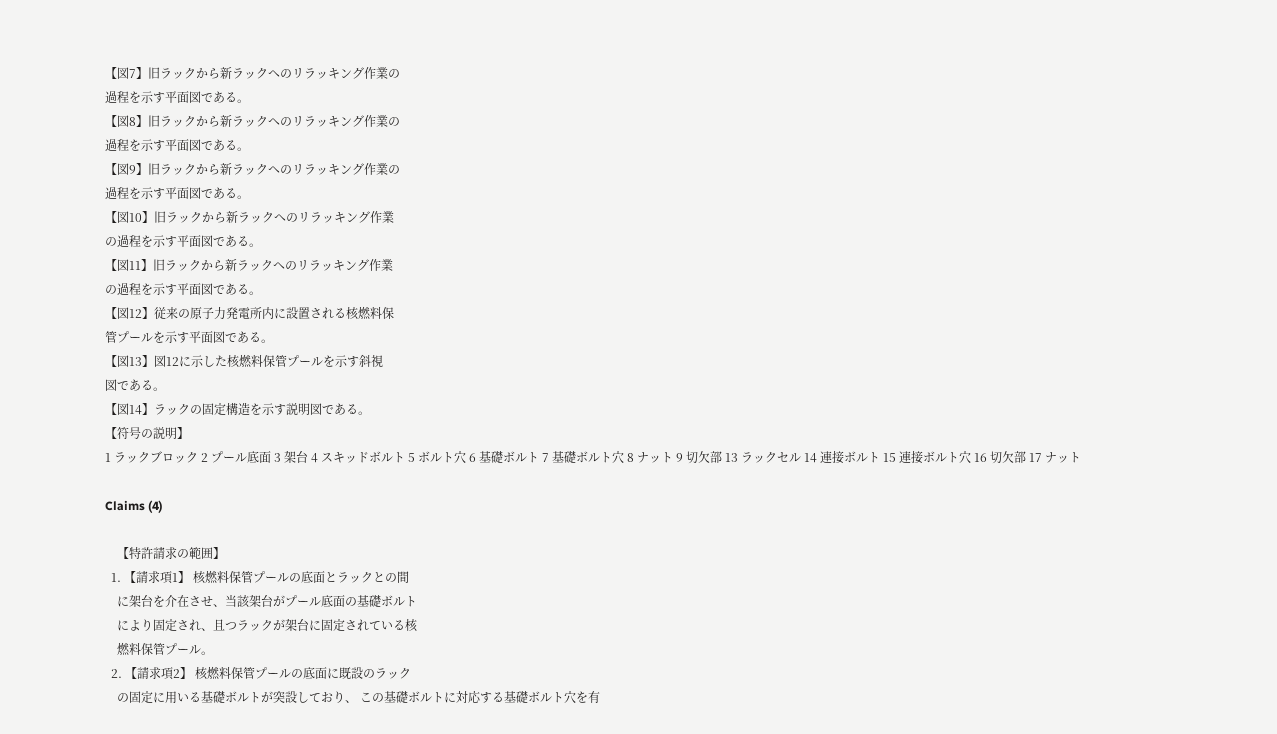【図7】旧ラックから新ラックへのリラッキング作業の
過程を示す平面図である。
【図8】旧ラックから新ラックへのリラッキング作業の
過程を示す平面図である。
【図9】旧ラックから新ラックへのリラッキング作業の
過程を示す平面図である。
【図10】旧ラックから新ラックへのリラッキング作業
の過程を示す平面図である。
【図11】旧ラックから新ラックへのリラッキング作業
の過程を示す平面図である。
【図12】従来の原子力発電所内に設置される核燃料保
管プールを示す平面図である。
【図13】図12に示した核燃料保管プールを示す斜視
図である。
【図14】ラックの固定構造を示す説明図である。
【符号の説明】
1 ラックブロック 2 プール底面 3 架台 4 スキッドボルト 5 ボルト穴 6 基礎ボルト 7 基礎ボルト穴 8 ナット 9 切欠部 13 ラックセル 14 連接ボルト 15 連接ボルト穴 16 切欠部 17 ナット

Claims (4)

    【特許請求の範囲】
  1. 【請求項1】 核燃料保管プールの底面とラックとの間
    に架台を介在させ、当該架台がプール底面の基礎ボルト
    により固定され、且つラックが架台に固定されている核
    燃料保管プール。
  2. 【請求項2】 核燃料保管プールの底面に既設のラック
    の固定に用いる基礎ボルトが突設しており、 この基礎ボルトに対応する基礎ボルト穴を有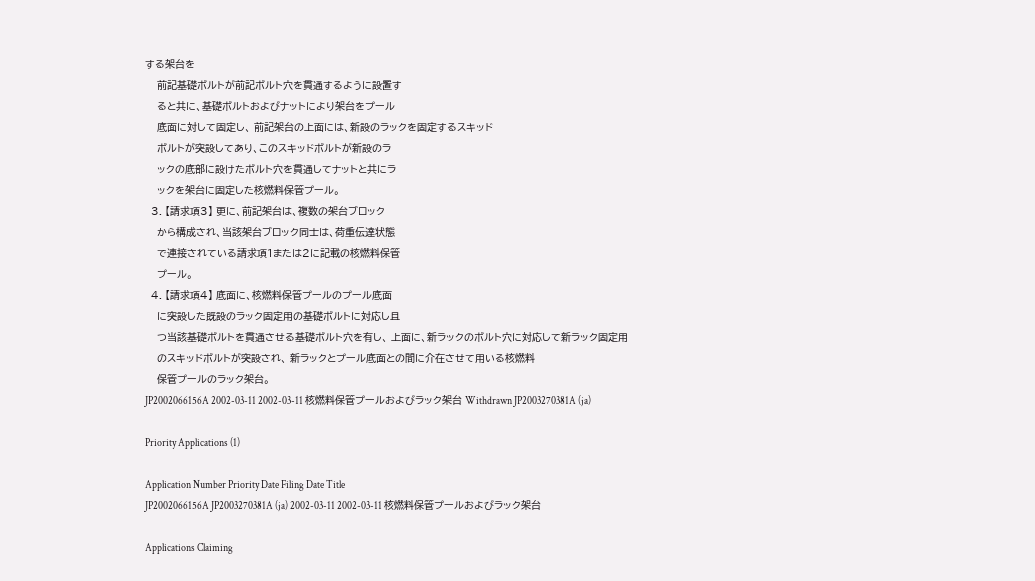する架台を
    前記基礎ボルトが前記ボルト穴を貫通するように設置す
    ると共に、基礎ボルトおよびナットにより架台をプール
    底面に対して固定し、 前記架台の上面には、新設のラックを固定するスキッド
    ボルトが突設してあり、このスキッドボルトが新設のラ
    ックの底部に設けたボルト穴を貫通してナットと共にラ
    ックを架台に固定した核燃料保管プール。
  3. 【請求項3】 更に、前記架台は、複数の架台ブロック
    から構成され、当該架台ブロック同士は、荷重伝達状態
    で連接されている請求項1または2に記載の核燃料保管
    プール。
  4. 【請求項4】 底面に、核燃料保管プールのプール底面
    に突設した既設のラック固定用の基礎ボルトに対応し且
    つ当該基礎ボルトを貫通させる基礎ボルト穴を有し、 上面に、新ラックのボルト穴に対応して新ラック固定用
    のスキッドボルトが突設され、 新ラックとプール底面との間に介在させて用いる核燃料
    保管プールのラック架台。
JP2002066156A 2002-03-11 2002-03-11 核燃料保管プールおよびラック架台 Withdrawn JP2003270381A (ja)

Priority Applications (1)

Application Number Priority Date Filing Date Title
JP2002066156A JP2003270381A (ja) 2002-03-11 2002-03-11 核燃料保管プールおよびラック架台

Applications Claiming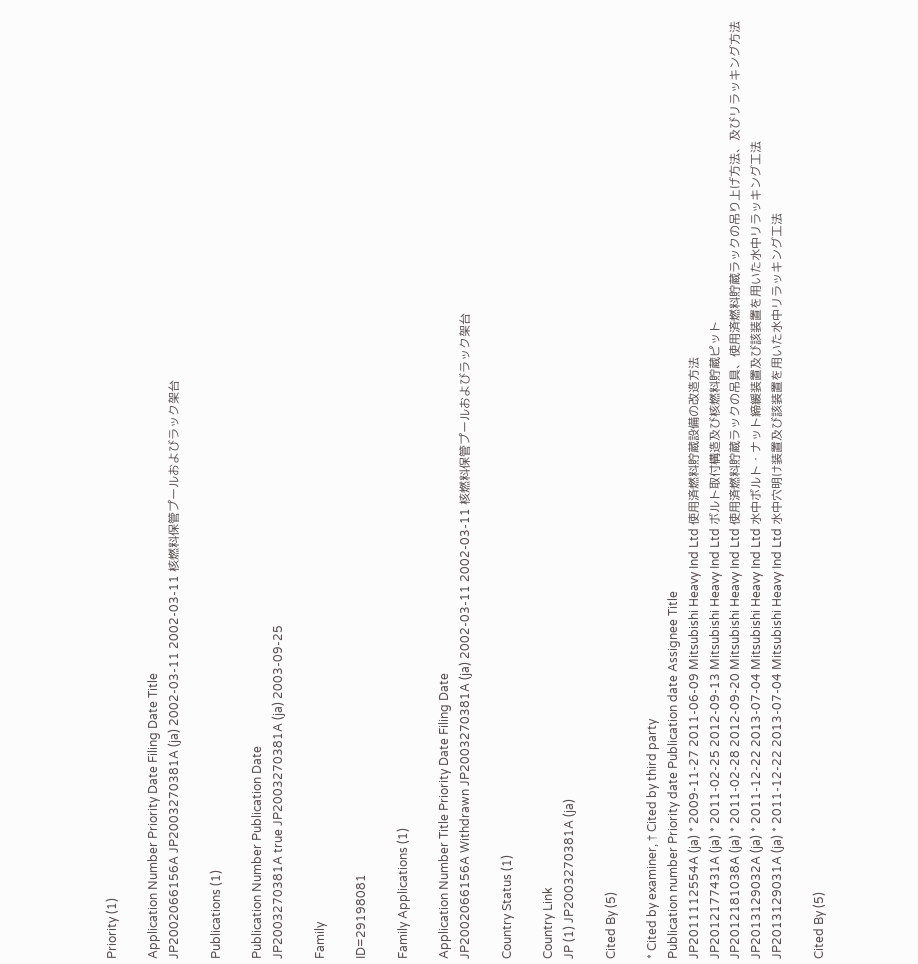Priority (1)

Application Number Priority Date Filing Date Title
JP2002066156A JP2003270381A (ja) 2002-03-11 2002-03-11 核燃料保管プールおよびラック架台

Publications (1)

Publication Number Publication Date
JP2003270381A true JP2003270381A (ja) 2003-09-25

Family

ID=29198081

Family Applications (1)

Application Number Title Priority Date Filing Date
JP2002066156A Withdrawn JP2003270381A (ja) 2002-03-11 2002-03-11 核燃料保管プールおよびラック架台

Country Status (1)

Country Link
JP (1) JP2003270381A (ja)

Cited By (5)

* Cited by examiner, † Cited by third party
Publication number Priority date Publication date Assignee Title
JP2011112554A (ja) * 2009-11-27 2011-06-09 Mitsubishi Heavy Ind Ltd 使用済燃料貯蔵設備の改造方法
JP2012177431A (ja) * 2011-02-25 2012-09-13 Mitsubishi Heavy Ind Ltd ボルト取付構造及び核燃料貯蔵ピット
JP2012181038A (ja) * 2011-02-28 2012-09-20 Mitsubishi Heavy Ind Ltd 使用済燃料貯蔵ラックの吊具、使用済燃料貯蔵ラックの吊り上げ方法、及びリラッキング方法
JP2013129032A (ja) * 2011-12-22 2013-07-04 Mitsubishi Heavy Ind Ltd 水中ボルト・ナット締緩装置及び該装置を用いた水中リラッキング工法
JP2013129031A (ja) * 2011-12-22 2013-07-04 Mitsubishi Heavy Ind Ltd 水中穴明け装置及び該装置を用いた水中リラッキング工法

Cited By (5)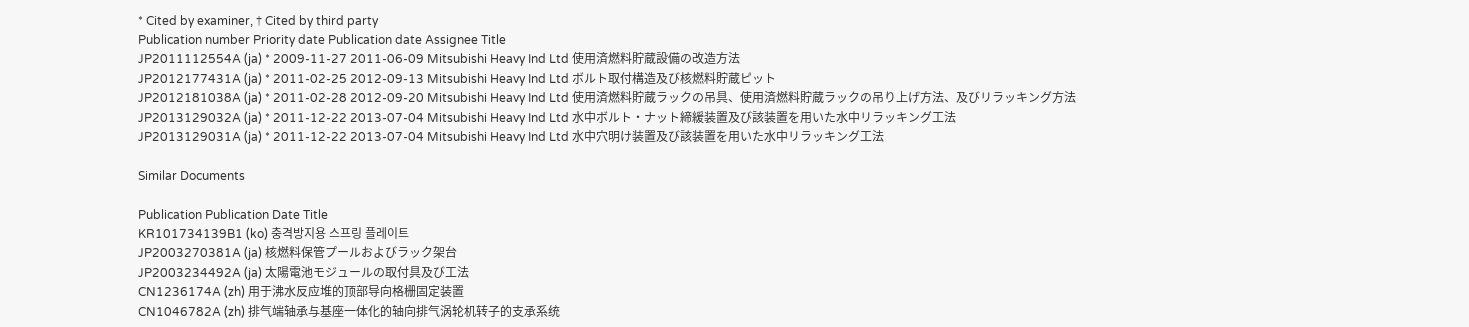* Cited by examiner, † Cited by third party
Publication number Priority date Publication date Assignee Title
JP2011112554A (ja) * 2009-11-27 2011-06-09 Mitsubishi Heavy Ind Ltd 使用済燃料貯蔵設備の改造方法
JP2012177431A (ja) * 2011-02-25 2012-09-13 Mitsubishi Heavy Ind Ltd ボルト取付構造及び核燃料貯蔵ピット
JP2012181038A (ja) * 2011-02-28 2012-09-20 Mitsubishi Heavy Ind Ltd 使用済燃料貯蔵ラックの吊具、使用済燃料貯蔵ラックの吊り上げ方法、及びリラッキング方法
JP2013129032A (ja) * 2011-12-22 2013-07-04 Mitsubishi Heavy Ind Ltd 水中ボルト・ナット締緩装置及び該装置を用いた水中リラッキング工法
JP2013129031A (ja) * 2011-12-22 2013-07-04 Mitsubishi Heavy Ind Ltd 水中穴明け装置及び該装置を用いた水中リラッキング工法

Similar Documents

Publication Publication Date Title
KR101734139B1 (ko) 충격방지용 스프링 플레이트
JP2003270381A (ja) 核燃料保管プールおよびラック架台
JP2003234492A (ja) 太陽電池モジュールの取付具及び工法
CN1236174A (zh) 用于沸水反应堆的顶部导向格栅固定装置
CN1046782A (zh) 排气端轴承与基座一体化的轴向排气涡轮机转子的支承系统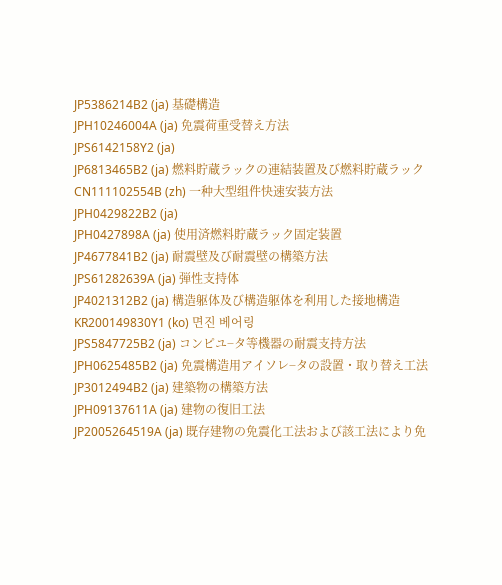JP5386214B2 (ja) 基礎構造
JPH10246004A (ja) 免震荷重受替え方法
JPS6142158Y2 (ja)
JP6813465B2 (ja) 燃料貯蔵ラックの連結装置及び燃料貯蔵ラック
CN111102554B (zh) 一种大型组件快速安装方法
JPH0429822B2 (ja)
JPH0427898A (ja) 使用済燃料貯蔵ラック固定装置
JP4677841B2 (ja) 耐震壁及び耐震壁の構築方法
JPS61282639A (ja) 弾性支持体
JP4021312B2 (ja) 構造躯体及び構造躯体を利用した接地構造
KR200149830Y1 (ko) 면진 베어링
JPS5847725B2 (ja) コンピユ−タ等機器の耐震支持方法
JPH0625485B2 (ja) 免震構造用アイソレ−タの設置・取り替え工法
JP3012494B2 (ja) 建築物の構築方法
JPH09137611A (ja) 建物の復旧工法
JP2005264519A (ja) 既存建物の免震化工法および該工法により免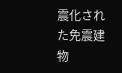震化された免震建物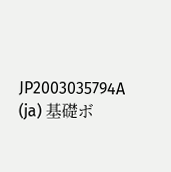JP2003035794A (ja) 基礎ボ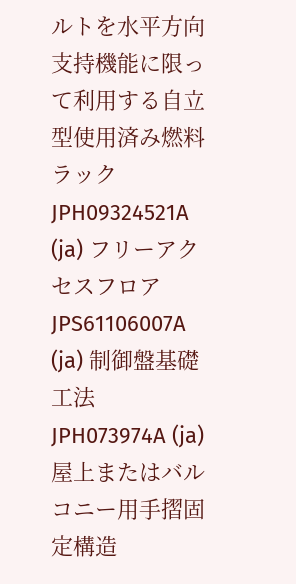ルトを水平方向支持機能に限って利用する自立型使用済み燃料ラック
JPH09324521A (ja) フリーアクセスフロア
JPS61106007A (ja) 制御盤基礎工法
JPH073974A (ja) 屋上またはバルコニー用手摺固定構造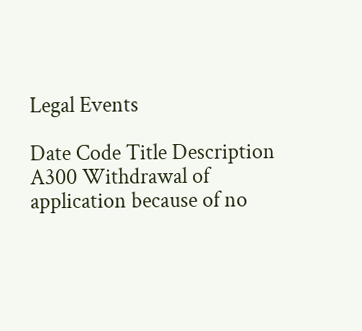Legal Events

Date Code Title Description
A300 Withdrawal of application because of no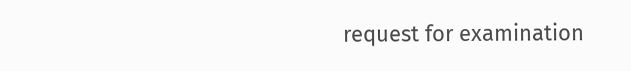request for examination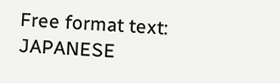Free format text: JAPANESE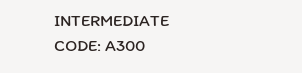INTERMEDIATE CODE: A300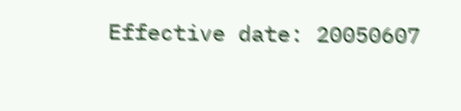Effective date: 20050607